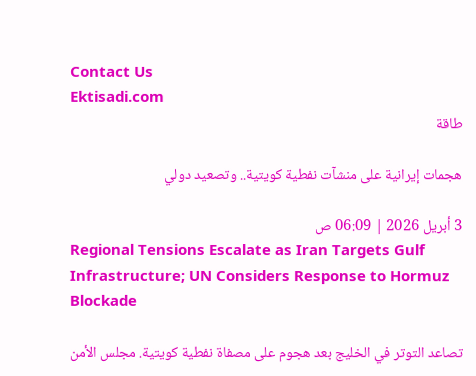Contact Us
Ektisadi.com
طاقة

هجمات إيرانية على منشآت نفطية كويتية.. وتصعيد دولي

3 أبريل 2026 | 06:09 ص
Regional Tensions Escalate as Iran Targets Gulf Infrastructure; UN Considers Response to Hormuz Blockade

تصاعد التوتر في الخليج بعد هجوم على مصفاة نفطية كويتية. مجلس الأمن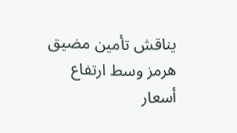يناقش تأمين مضيق هرمز وسط ارتفاع أسعار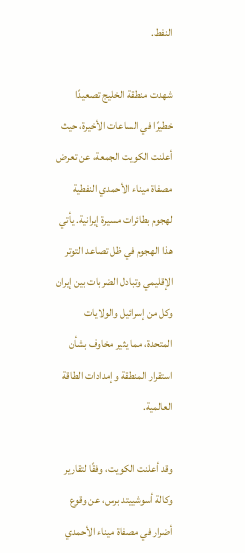النفط.

شهدت منطقة الخليج تصعيدًا خطيرًا في الساعات الأخيرة، حيث أعلنت الكويت الجمعة، عن تعرض مصفاة ميناء الأحمدي النفطية لهجوم بطائرات مسيرة إيرانية. يأتي هذا الهجوم في ظل تصاعد التوتر الإقليمي وتبادل الضربات بين إيران وكل من إسرائيل والولايات المتحدة، مما يثير مخاوف بشأن استقرار المنطقة وإمدادات الطاقة العالمية.

وقد أعلنت الكويت، وفقًا لتقارير وكالة أسوشييتد برس، عن وقوع أضرار في مصفاة ميناء الأحمدي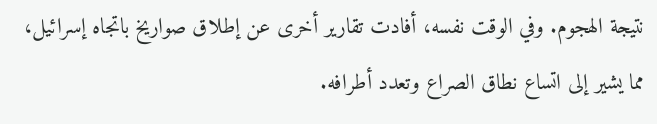نتيجة الهجوم. وفي الوقت نفسه، أفادت تقارير أخرى عن إطلاق صواريخ باتجاه إسرائيل، مما يشير إلى اتساع نطاق الصراع وتعدد أطرافه.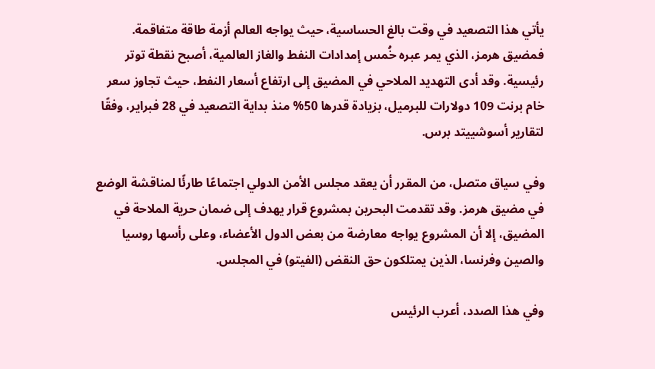يأتي هذا التصعيد في وقت بالغ الحساسية، حيث يواجه العالم أزمة طاقة متفاقمة. فمضيق هرمز، الذي يمر عبره خُمس إمدادات النفط والغاز العالمية، أصبح نقطة توتر رئيسية. وقد أدى التهديد الملاحي في المضيق إلى ارتفاع أسعار النفط، حيث تجاوز سعر خام برنت 109 دولارات للبرميل، بزيادة قدرها 50% منذ بداية التصعيد في 28 فبراير، وفقًا لتقارير أسوشييتد برس.

وفي سياق متصل، من المقرر أن يعقد مجلس الأمن الدولي اجتماعًا طارئًا لمناقشة الوضع في مضيق هرمز. وقد تقدمت البحرين بمشروع قرار يهدف إلى ضمان حرية الملاحة في المضيق، إلا أن المشروع يواجه معارضة من بعض الدول الأعضاء، وعلى رأسها روسيا والصين وفرنسا، الذين يمتلكون حق النقض (الفيتو) في المجلس.

وفي هذا الصدد، أعرب الرئيس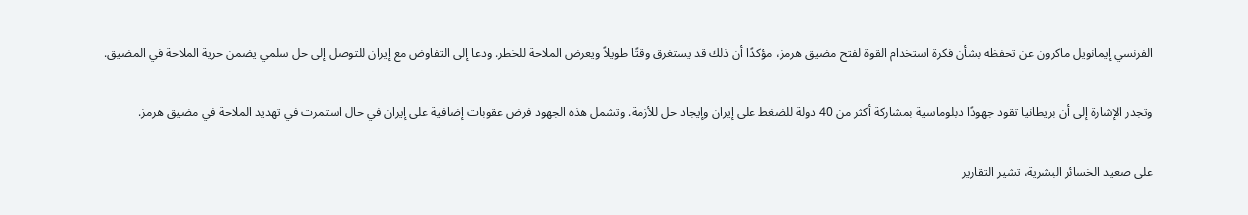الفرنسي إيمانويل ماكرون عن تحفظه بشأن فكرة استخدام القوة لفتح مضيق هرمز، مؤكدًا أن ذلك قد يستغرق وقتًا طويلاً ويعرض الملاحة للخطر. ودعا إلى التفاوض مع إيران للتوصل إلى حل سلمي يضمن حرية الملاحة في المضيق.

وتجدر الإشارة إلى أن بريطانيا تقود جهودًا دبلوماسية بمشاركة أكثر من 40 دولة للضغط على إيران وإيجاد حل للأزمة. وتشمل هذه الجهود فرض عقوبات إضافية على إيران في حال استمرت في تهديد الملاحة في مضيق هرمز.

على صعيد الخسائر البشرية، تشير التقارير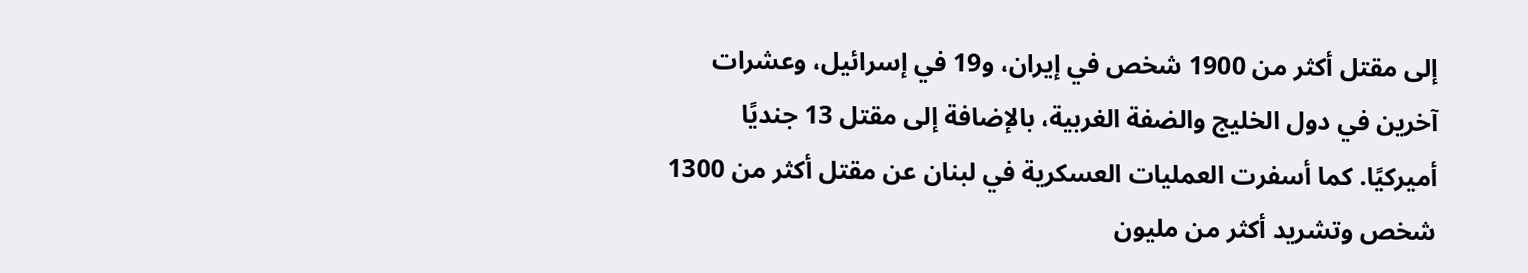إلى مقتل أكثر من 1900 شخص في إيران، و19 في إسرائيل، وعشرات آخرين في دول الخليج والضفة الغربية، بالإضافة إلى مقتل 13 جنديًا أميركيًا. كما أسفرت العمليات العسكرية في لبنان عن مقتل أكثر من 1300 شخص وتشريد أكثر من مليون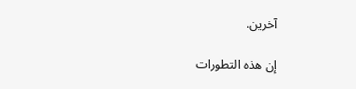آخرين.

إن هذه التطورات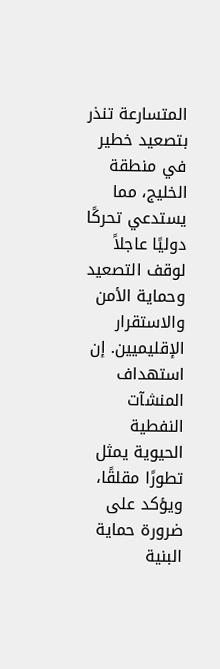المتسارعة تنذر بتصعيد خطير في منطقة الخليج، مما يستدعي تحركًا دوليًا عاجلاً لوقف التصعيد وحماية الأمن والاستقرار الإقليميين. إن استهداف المنشآت النفطية الحيوية يمثل تطورًا مقلقًا، ويؤكد على ضرورة حماية البنية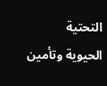التحتية الحيوية وتأمين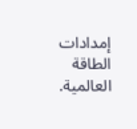إمدادات الطاقة العالمية.